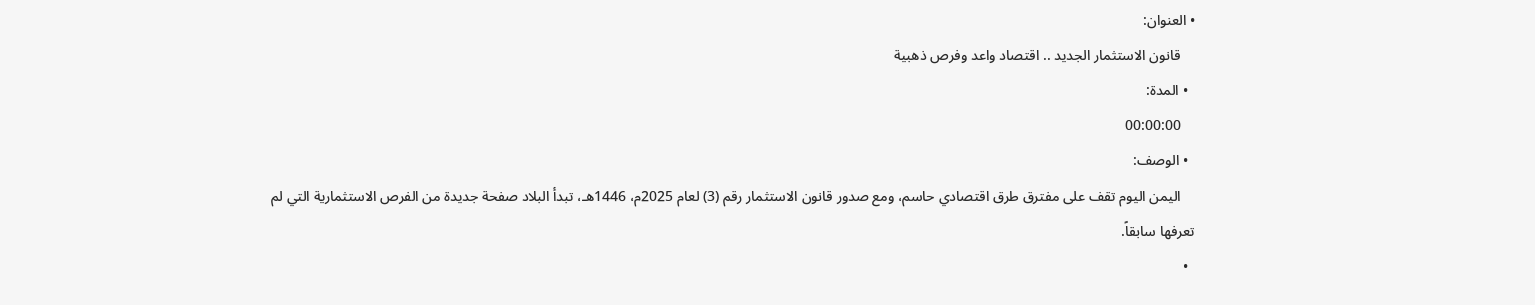• العنوان:
    قانون الاستثمار الجديد .. اقتصاد واعد وفرص ذهبية
  • المدة:
    00:00:00
  • الوصف:
    اليمن اليوم تقف على مفترق طرق اقتصادي حاسم، ومع صدور قانون الاستثمار رقم (3) لعام 2025م، 1446هـ، تبدأ البلاد صفحة جديدة من الفرص الاستثمارية التي لم تعرفها سابقاً.
  •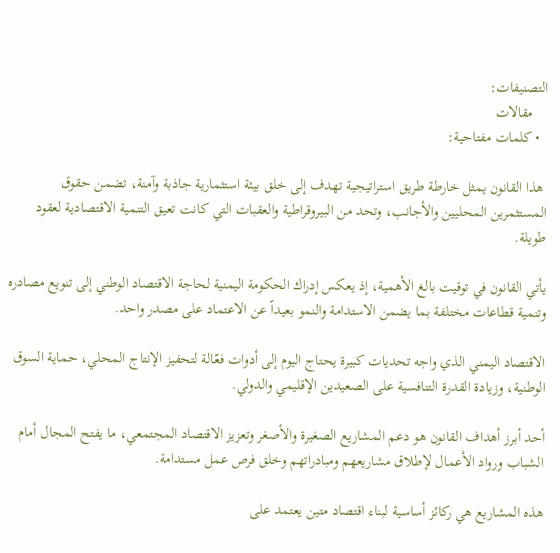التصنيفات:
    مقالات
  • كلمات مفتاحية:

 هذا القانون يمثل خارطة طريق استراتيجية تهدف إلى خلق بيئة استثمارية جاذبة وآمنة، تضمن حقوق المستثمرين المحليين والأجانب، وتحد من البيروقراطية والعقبات التي كانت تعيق التنمية الاقتصادية لعقود طويلة.

يأتي القانون في توقيت بالغ الأهمية، إذ يعكس إدراك الحكومة اليمنية لحاجة الاقتصاد الوطني إلى تنويع مصادره وتنمية قطاعات مختلفة بما يضمن الاستدامة والنمو بعيداً عن الاعتماد على مصدر واحد.

الاقتصاد اليمني الذي واجه تحديات كبيرة يحتاج اليوم إلى أدوات فعّالة لتحفيز الإنتاج المحلي، حماية السوق الوطنية، وزيادة القدرة التنافسية على الصعيدين الإقليمي والدولي.

أحد أبرز أهداف القانون هو دعم المشاريع الصغيرة والأصغر وتعزيز الاقتصاد المجتمعي، ما يفتح المجال أمام الشباب ورواد الأعمال لإطلاق مشاريعهم ومبادراتهم وخلق فرص عمل مستدامة.

هذه المشاريع هي ركائز أساسية لبناء اقتصاد متين يعتمد على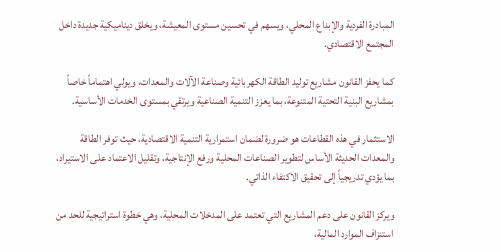المبادرة الفردية والإبداع المحلي، ويسهم في تحسين مستوى المعيشة، ويخلق ديناميكية جديدة داخل المجتمع الاقتصادي.

كما يحفز القانون مشاريع توليد الطاقة الكهربائية وصناعة الآلات والمعدات، ويولي اهتماماً خاصاً بمشاريع البنية التحتية المتنوعة، بما يعزز التنمية الصناعية ويرتقي بمستوى الخدمات الأساسية.

الاستثمار في هذه القطاعات هو ضرورة لضمان استمرارية التنمية الاقتصادية، حيث توفر الطاقة والمعدات الحديثة الأساس لتطوير الصناعات المحلية ورفع الإنتاجية، وتقليل الاعتماد على الاستيراد، بما يؤدي تدريجياً إلى تحقيق الاكتفاء الذاتي.

ويركز القانون على دعم المشاريع التي تعتمد على المدخلات المحلية، وهي خطوة استراتيجية للحد من استنزاف الموارد المالية،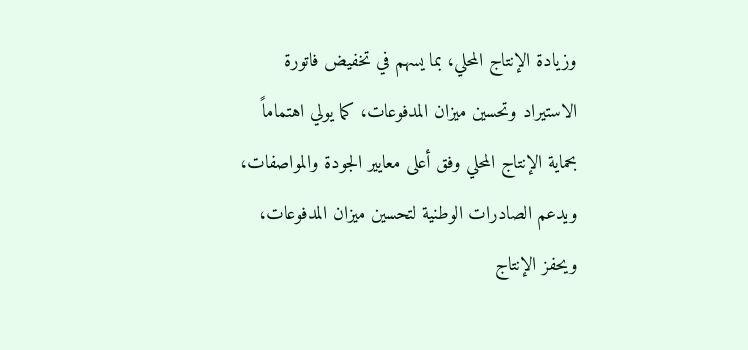وزيادة الإنتاج المحلي، بما يسهم في تخفيض فاتورة الاستيراد وتحسين ميزان المدفوعات، كما يولي اهتماماً بحماية الإنتاج المحلي وفق أعلى معايير الجودة والمواصفات، ويدعم الصادرات الوطنية لتحسين ميزان المدفوعات، ويحفز الإنتاج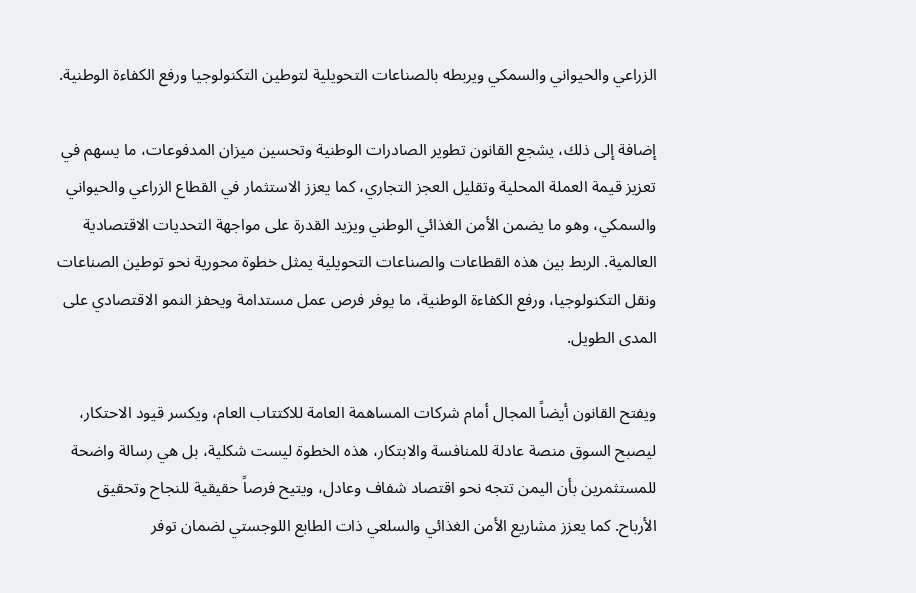الزراعي والحيواني والسمكي ويربطه بالصناعات التحويلية لتوطين التكنولوجيا ورفع الكفاءة الوطنية.

إضافة إلى ذلك، يشجع القانون تطوير الصادرات الوطنية وتحسين ميزان المدفوعات، ما يسهم في تعزيز قيمة العملة المحلية وتقليل العجز التجاري، كما يعزز الاستثمار في القطاع الزراعي والحيواني والسمكي، وهو ما يضمن الأمن الغذائي الوطني ويزيد القدرة على مواجهة التحديات الاقتصادية العالمية. الربط بين هذه القطاعات والصناعات التحويلية يمثل خطوة محورية نحو توطين الصناعات ونقل التكنولوجيا، ورفع الكفاءة الوطنية، ما يوفر فرص عمل مستدامة ويحفز النمو الاقتصادي على المدى الطويل.

ويفتح القانون أيضاً المجال أمام شركات المساهمة العامة للاكتتاب العام، ويكسر قيود الاحتكار، ليصبح السوق منصة عادلة للمنافسة والابتكار، هذه الخطوة ليست شكلية، بل هي رسالة واضحة للمستثمرين بأن اليمن تتجه نحو اقتصاد شفاف وعادل، ويتيح فرصاً حقيقية للنجاح وتحقيق الأرباح. كما يعزز مشاريع الأمن الغذائي والسلعي ذات الطابع اللوجستي لضمان توفر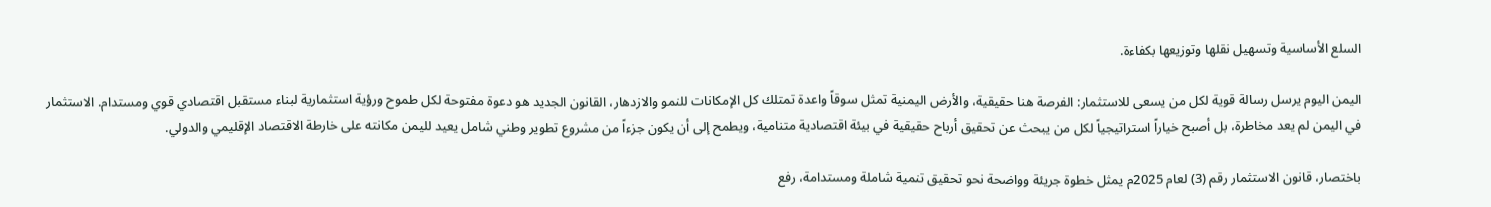السلع الأساسية وتسهيل نقلها وتوزيعها بكفاءة.

اليمن اليوم يرسل رسالة قوية لكل من يسعى للاستثمار: الفرصة هنا حقيقية، والأرض اليمنية تمثل سوقاً واعدة تمتلك كل الإمكانات للنمو والازدهار، القانون الجديد هو دعوة مفتوحة لكل طموح ورؤية استثمارية لبناء مستقبل اقتصادي قوي ومستدام. الاستثمار في اليمن لم يعد مخاطرة، بل أصبح خياراً استراتيجياً لكل من يبحث عن تحقيق أرباح حقيقية في بيئة اقتصادية متنامية، ويطمح إلى أن يكون جزءاً من مشروع تطوير وطني شامل يعيد لليمن مكانته على خارطة الاقتصاد الإقليمي والدولي.

باختصار، قانون الاستثمار رقم (3) لعام 2025م يمثل خطوة جريئة وواضحة نحو تحقيق تنمية شاملة ومستدامة، رفع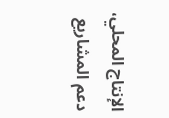الإنتاج المحلي، دعم المشاريع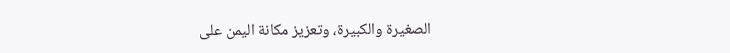الصغيرة والكبيرة، وتعزيز مكانة اليمن على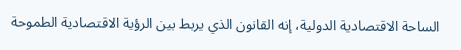الساحة الاقتصادية الدولية، إنه القانون الذي يربط بين الرؤية الاقتصادية الطموحة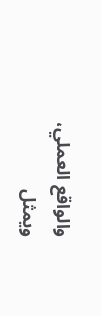والواقع العملي، ويمثل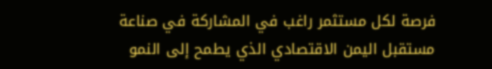فرصة لكل مستثمر راغب في المشاركة في صناعة مستقبل اليمن الاقتصادي الذي يطمح إلى النمو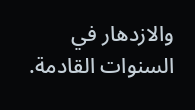والازدهار في السنوات القادمة.